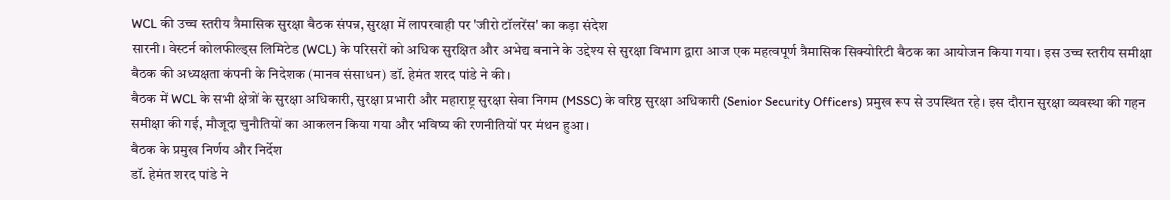WCL की उच्च स्तरीय त्रैमासिक सुरक्षा बैठक संपन्न, सुरक्षा में लापरवाही पर 'जीरो टॉलरेंस' का कड़ा संदेश
सारनी। वेस्टर्न कोलफील्ड्स लिमिटेड (WCL) के परिसरों को अधिक सुरक्षित और अभेद्य बनाने के उद्देश्य से सुरक्षा विभाग द्वारा आज एक महत्वपूर्ण त्रैमासिक सिक्योरिटी बैठक का आयोजन किया गया। इस उच्च स्तरीय समीक्षा बैठक की अध्यक्षता कंपनी के निदेशक (मानव संसाधन) डॉ. हेमंत शरद पांडे ने की।
बैठक में WCL के सभी क्षेत्रों के सुरक्षा अधिकारी, सुरक्षा प्रभारी और महाराष्ट्र सुरक्षा सेवा निगम (MSSC) के वरिष्ठ सुरक्षा अधिकारी (Senior Security Officers) प्रमुख रूप से उपस्थित रहे। इस दौरान सुरक्षा व्यवस्था की गहन समीक्षा की गई, मौजूदा चुनौतियों का आकलन किया गया और भविष्य की रणनीतियों पर मंथन हुआ।
बैठक के प्रमुख निर्णय और निर्देश
डॉ. हेमंत शरद पांडे ने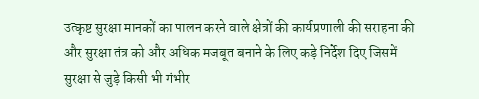उत्कृष्ट सुरक्षा मानकों का पालन करने वाले क्षेत्रों की कार्यप्रणाली की सराहना की और सुरक्षा तंत्र को और अधिक मजबूत बनाने के लिए कड़े निर्देश दिए जिसमें सुरक्षा से जुड़े किसी भी गंभीर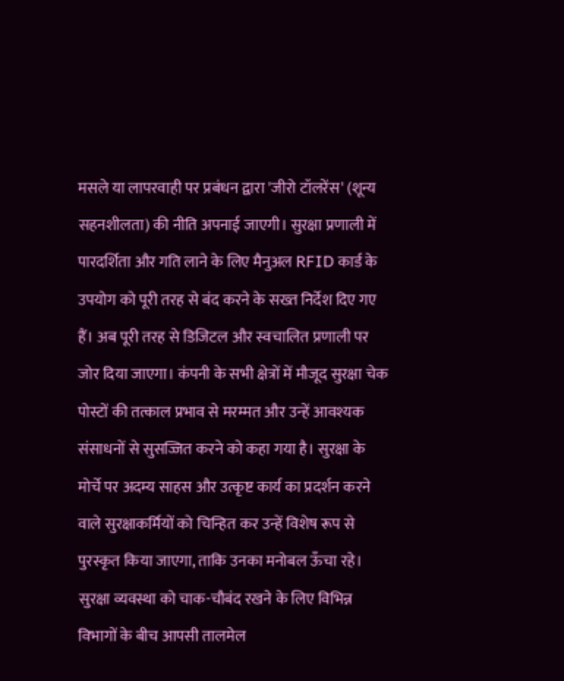मसले या लापरवाही पर प्रबंधन द्वारा 'जीरो टॉलरेंस' (शून्य सहनशीलता) की नीति अपनाई जाएगी। सुरक्षा प्रणाली में पारदर्शिता और गति लाने के लिए मैनुअल RFID कार्ड के उपयोग को पूरी तरह से बंद करने के सख्त निर्देश दिए गए हैं। अब पूरी तरह से डिजिटल और स्वचालित प्रणाली पर जोर दिया जाएगा। कंपनी के सभी क्षेत्रों में मौजूद सुरक्षा चेक पोस्टों की तत्काल प्रभाव से मरम्मत और उन्हें आवश्यक संसाधनों से सुसज्जित करने को कहा गया है। सुरक्षा के मोर्चे पर अदम्य साहस और उत्कृष्ट कार्य का प्रदर्शन करने वाले सुरक्षाकर्मियों को चिन्हित कर उन्हें विशेष रूप से पुरस्कृत किया जाएगा, ताकि उनका मनोबल ऊँचा रहे। सुरक्षा व्यवस्था को चाक-चौबंद रखने के लिए विभिन्न विभागों के बीच आपसी तालमेल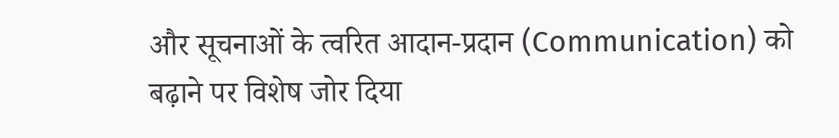और सूचनाओं के त्वरित आदान-प्रदान (Communication) को बढ़ाने पर विशेष जोर दिया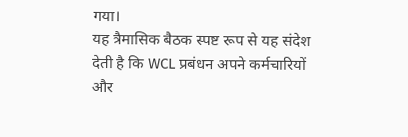गया।
यह त्रैमासिक बैठक स्पष्ट रूप से यह संदेश देती है कि WCL प्रबंधन अपने कर्मचारियों और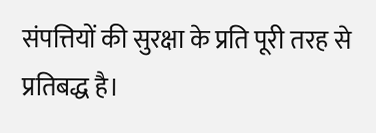संपत्तियों की सुरक्षा के प्रति पूरी तरह से प्रतिबद्ध है।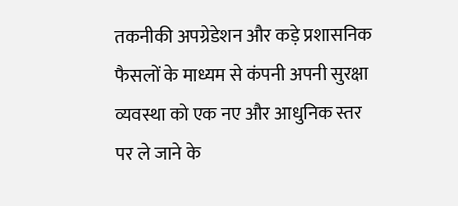तकनीकी अपग्रेडेशन और कड़े प्रशासनिक फैसलों के माध्यम से कंपनी अपनी सुरक्षा व्यवस्था को एक नए और आधुनिक स्तर पर ले जाने के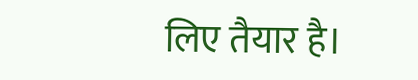लिए तैयार है।